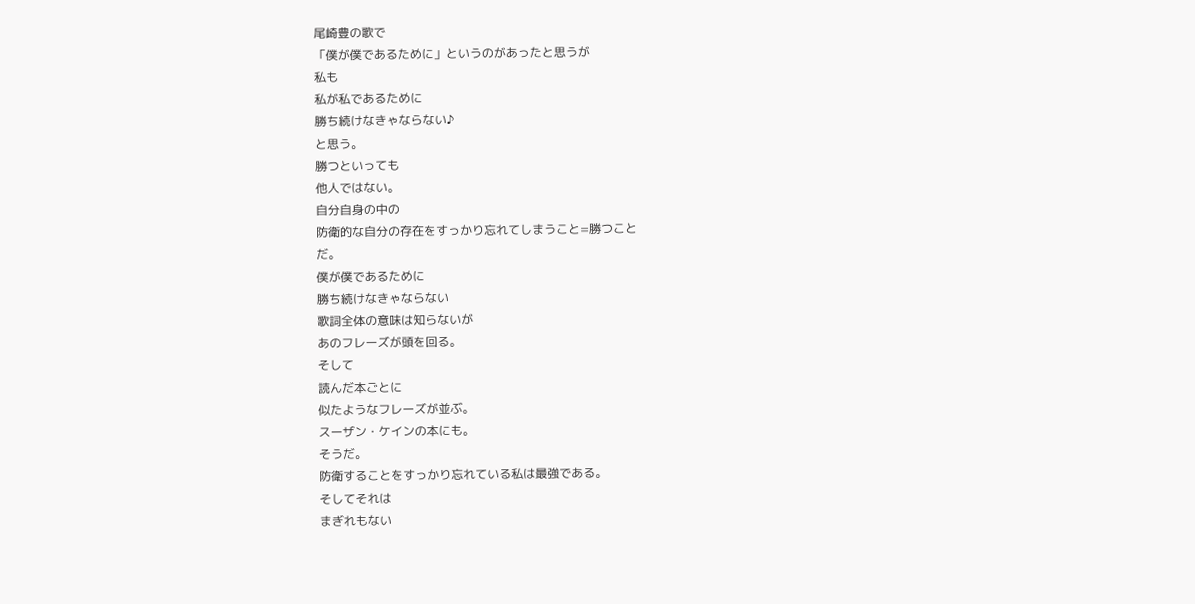尾崎豊の歌で
「僕が僕であるために」というのがあったと思うが
私も
私が私であるために
勝ち続けなきゃならない♪
と思う。
勝つといっても
他人ではない。
自分自身の中の
防衛的な自分の存在をすっかり忘れてしまうこと=勝つこと
だ。
僕が僕であるために
勝ち続けなきゃならない
歌詞全体の意味は知らないが
あのフレーズが頭を回る。
そして
読んだ本ごとに
似たようなフレーズが並ぶ。
スーザン・ケインの本にも。
そうだ。
防衛することをすっかり忘れている私は最強である。
そしてそれは
まぎれもない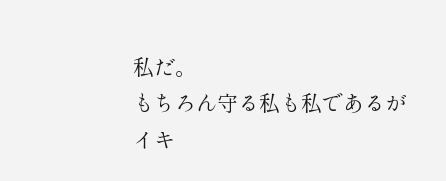私だ。
もちろん守る私も私であるが
イキ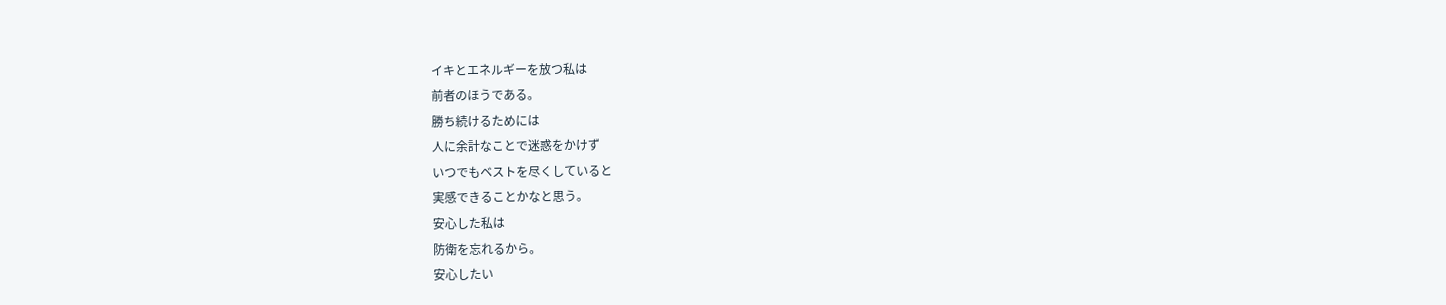イキとエネルギーを放つ私は
前者のほうである。
勝ち続けるためには
人に余計なことで迷惑をかけず
いつでもベストを尽くしていると
実感できることかなと思う。
安心した私は
防衛を忘れるから。
安心したい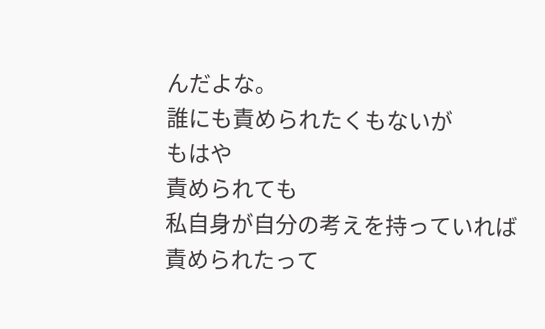んだよな。
誰にも責められたくもないが
もはや
責められても
私自身が自分の考えを持っていれば
責められたって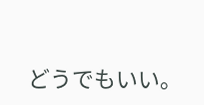どうでもいい。